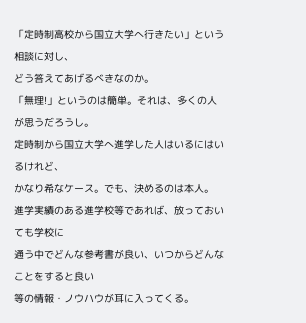「定時制高校から国立大学へ行きたい」という相談に対し、
どう答えてあげるべきなのか。
「無理!」というのは簡単。それは、多くの人が思うだろうし。
定時制から国立大学へ進学した人はいるにはいるけれど、
かなり希なケース。でも、決めるのは本人。
進学実績のある進学校等であれば、放っておいても学校に
通う中でどんな参考書が良い、いつからどんなことをすると良い
等の情報・ノウハウが耳に入ってくる。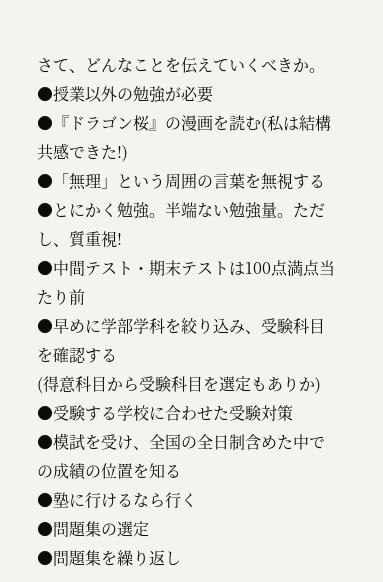さて、どんなことを伝えていくべきか。
●授業以外の勉強が必要
●『ドラゴン桜』の漫画を読む(私は結構共感できた!)
●「無理」という周囲の言葉を無視する
●とにかく勉強。半端ない勉強量。ただし、質重視!
●中間テスト・期末テストは100点満点当たり前
●早めに学部学科を絞り込み、受験科目を確認する
(得意科目から受験科目を選定もありか)
●受験する学校に合わせた受験対策
●模試を受け、全国の全日制含めた中での成績の位置を知る
●塾に行けるなら行く
●問題集の選定
●問題集を繰り返し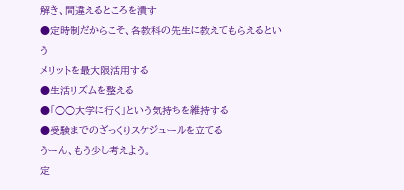解き、間違えるところを潰す
●定時制だからこそ、各教科の先生に教えてもらえるという
メリットを最大限活用する
●生活リズムを整える
●「○○大学に行く」という気持ちを維持する
●受験までのざっくりスケジュールを立てる
うーん、もう少し考えよう。
定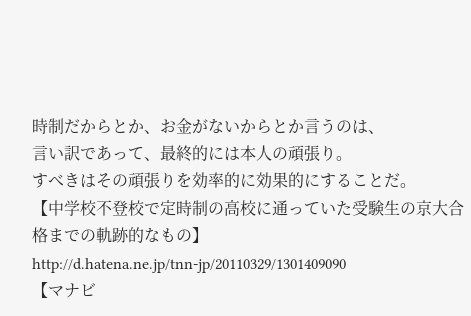時制だからとか、お金がないからとか言うのは、
言い訳であって、最終的には本人の頑張り。
すべきはその頑張りを効率的に効果的にすることだ。
【中学校不登校で定時制の高校に通っていた受験生の京大合格までの軌跡的なもの】
http://d.hatena.ne.jp/tnn-jp/20110329/1301409090
【マナビ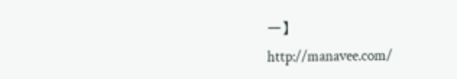ー】
http://manavee.com/